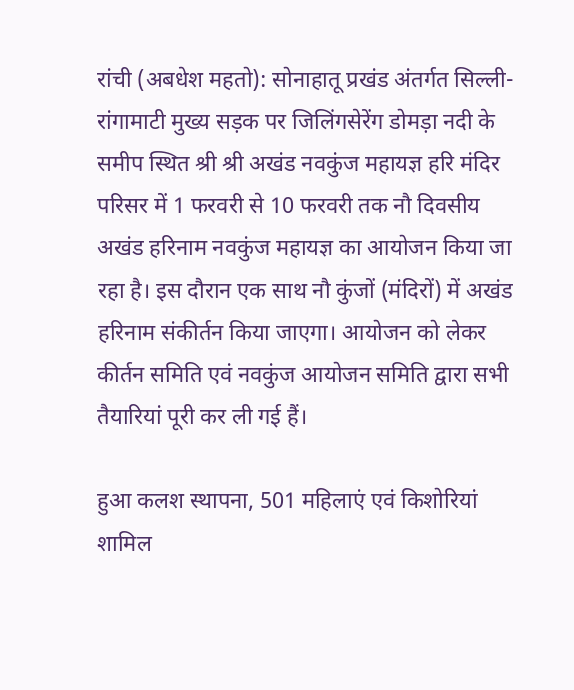रांची (अबधेश महतो): सोनाहातू प्रखंड अंतर्गत सिल्ली-रांगामाटी मुख्य सड़क पर जिलिंगसेरेंग डोमड़ा नदी के समीप स्थित श्री श्री अखंड नवकुंज महायज्ञ हरि मंदिर परिसर में 1 फरवरी से 10 फरवरी तक नौ दिवसीय अखंड हरिनाम नवकुंज महायज्ञ का आयोजन किया जा रहा है। इस दौरान एक साथ नौ कुंजों (मंदिरों) में अखंड हरिनाम संकीर्तन किया जाएगा। आयोजन को लेकर कीर्तन समिति एवं नवकुंज आयोजन समिति द्वारा सभी तैयारियां पूरी कर ली गई हैं।

हुआ कलश स्थापना, 501 महिलाएं एवं किशोरियां शामिल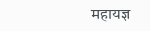महायज्ञ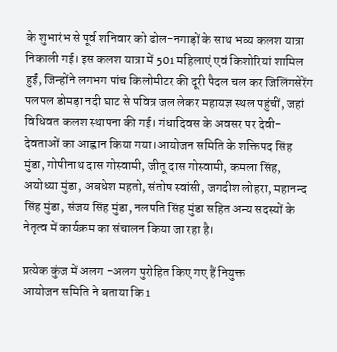के शुभारंभ से पूर्व शनिवार को ढोल-नगाड़ों के साथ भव्य कलश यात्रा निकाली गई। इस कलश यात्रा में 501 महिलाएं एवं किशोरियां शामिल हुईं, जिन्होंने लगभग पांच किलोमीटर की दूरी पैदल चल कर जिलिंगसेरेंग पलपल डोमड़ा नदी घाट से पवित्र जल लेकर महायज्ञ स्थल पहुंचीं, जहां विधिवत कलश स्थापना की गई। गंधादिवस के अवसर पर देवी-देवताओं का आह्वान किया गया।आयोजन समिति के शक्तिपद सिंह मुंडा, गोपीनाथ दास गोस्वामी, जीतू दास गोस्वामी, कमला सिंह, अयोध्या मुंडा, अबधेश महतो, संतोष स्वांसी, जगदीश लोहरा, महानन्द सिंह मुंडा, संजय सिंह मुंडा, नलपति सिंह मुंडा सहित अन्य सदस्यों के नेतृत्व में कार्यक्रम का संचालन किया जा रहा है।

प्रत्येक कुंज में अलग -अलग पुरोहित किए गए हैं नियुक्त
आयोजन समिति ने बताया कि 1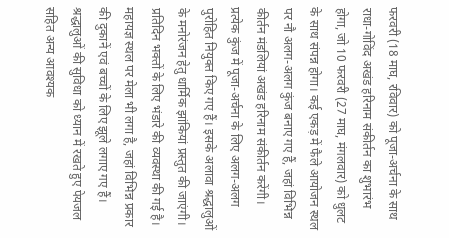फरवरी (18 माघ, रविवार) को पूजा-अर्चना के साथ राधा-गोविंद अखंड हरिनाम संकीर्तन का शुभारंभ होगा, जो 10 फरवरी (27 माघ, मंगलवार) को धुलट के साथ संपन्न होगा। कई एकड़ में फैले आयोजन स्थल पर नौ अलग-अलग कुंज बनाए गए हैं, जहां विभिन्न कीर्तन मंडलियां अखंड हरिनाम संकीर्तन करेंगी। प्रत्येक कुंज में पूजा-अर्चना के लिए अलग-अलग पुरोहित नियुक्त किए गए हैं। इसके अलावा श्रद्धालुओं के मनोरंजन हेतु धार्मिक झांकियां प्रस्तुत की जाएंगी। प्रतिदिन भक्तों के लिए भंडारे की व्यवस्था की गई है। महायज्ञ स्थल पर मेला भी लगा है, जहां विभिन्न प्रकार की दुकानें एवं बच्चों के लिए झूले लगाए गए हैं। श्रद्धालुओं की सुविधा को ध्यान में रखते हुए पेयजल सहित अन्य आवश्यक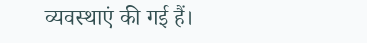व्यवस्थाएं की गई हैं।